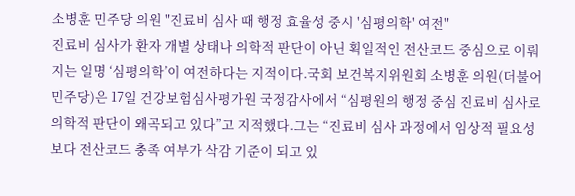소병훈 민주당 의원 "진료비 심사 때 행정 효율성 중시 '심평의학' 여전"
진료비 심사가 환자 개별 상태나 의학적 판단이 아닌 획일적인 전산코드 중심으로 이뤄지는 일명 ‘심평의학’이 여전하다는 지적이다.국회 보건복지위원회 소병훈 의원(더불어민주당)은 17일 건강보험심사평가원 국정감사에서 “심평원의 행정 중심 진료비 심사로 의학적 판단이 왜곡되고 있다”고 지적했다.그는 “진료비 심사 과정에서 임상적 필요성보다 전산코드 충족 여부가 삭감 기준이 되고 있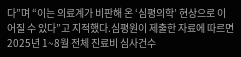다”며 “이는 의료계가 비판해 온 ‘심평의학’ 현상으로 이어질 수 있다”고 지적했다.심평원이 제출한 자료에 따르면 2025년 1~8월 전체 진료비 심사건수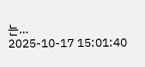는…
2025-10-17 15:01:40